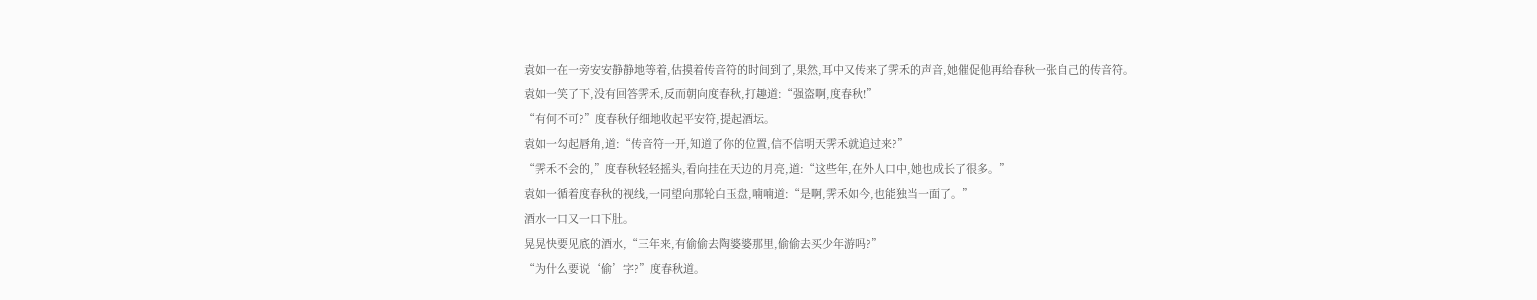袁如一在一旁安安静静地等着,估摸着传音符的时间到了,果然,耳中又传来了霁禾的声音,她催促他再给春秋一张自己的传音符。
袁如一笑了下,没有回答霁禾,反而朝向度春秋,打趣道:“强盗啊,度春秋!”
“有何不可?”度春秋仔细地收起平安符,提起酒坛。
袁如一勾起唇角,道:“传音符一开,知道了你的位置,信不信明天霁禾就追过来?”
“霁禾不会的,”度春秋轻轻摇头,看向挂在天边的月亮,道:“这些年,在外人口中,她也成长了很多。”
袁如一循着度春秋的视线,一同望向那轮白玉盘,喃喃道:“是啊,霁禾如今,也能独当一面了。”
酒水一口又一口下肚。
晃晃快要见底的酒水,“三年来,有偷偷去陶婆婆那里,偷偷去买少年游吗?”
“为什么要说‘偷’字?”度春秋道。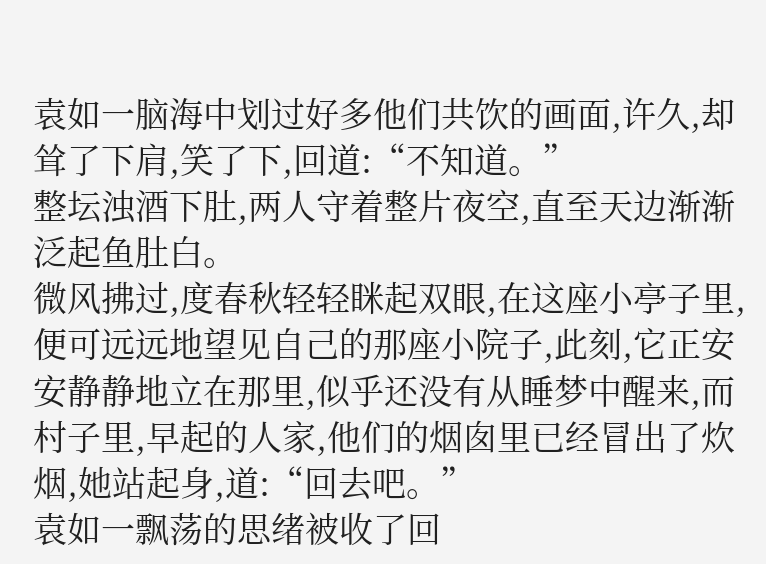袁如一脑海中划过好多他们共饮的画面,许久,却耸了下肩,笑了下,回道:“不知道。”
整坛浊酒下肚,两人守着整片夜空,直至天边渐渐泛起鱼肚白。
微风拂过,度春秋轻轻眯起双眼,在这座小亭子里,便可远远地望见自己的那座小院子,此刻,它正安安静静地立在那里,似乎还没有从睡梦中醒来,而村子里,早起的人家,他们的烟囱里已经冒出了炊烟,她站起身,道:“回去吧。”
袁如一飘荡的思绪被收了回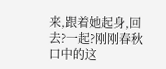来,跟着她起身,回去?一起?刚刚春秋口中的这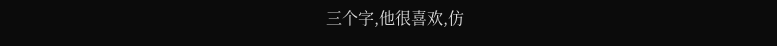三个字,他很喜欢,仿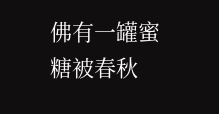佛有一罐蜜糖被春秋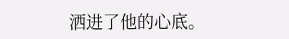洒进了他的心底。